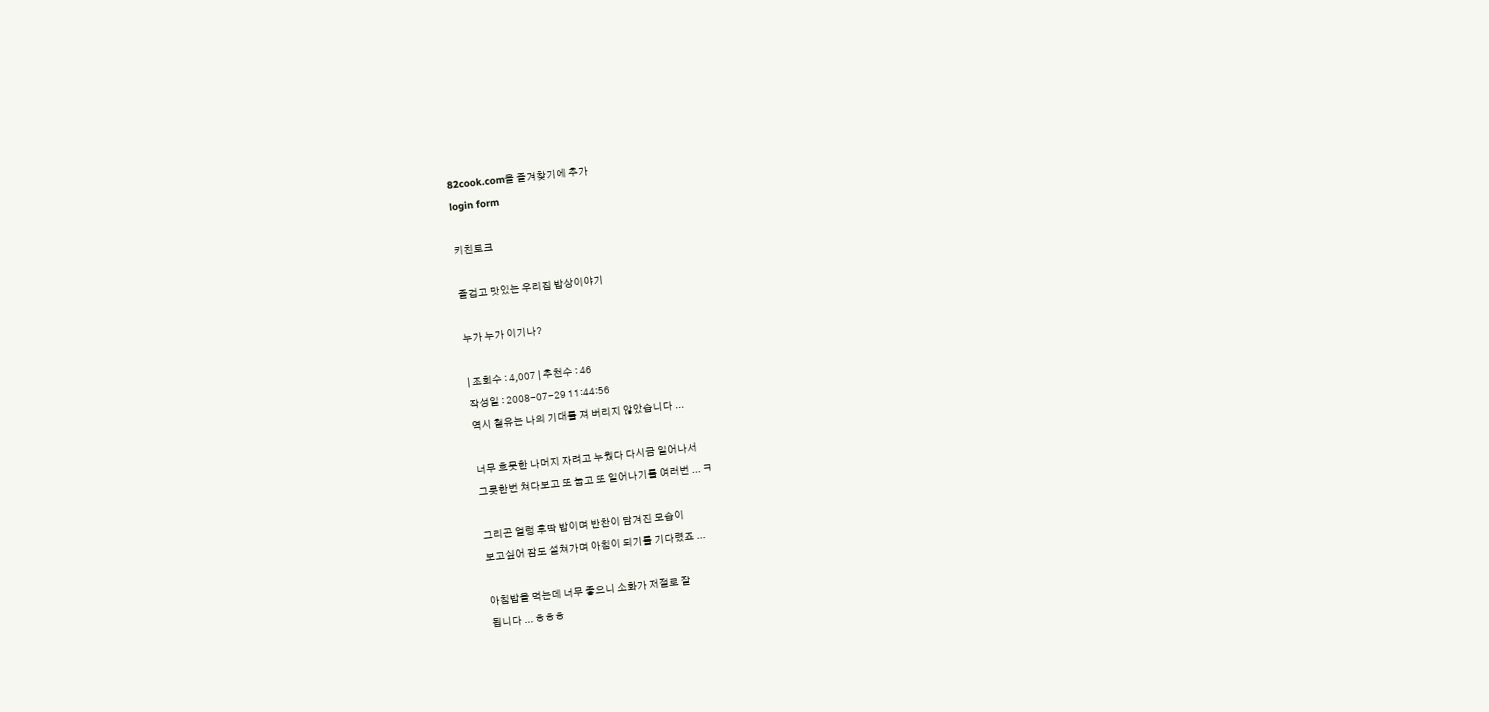82cook.com을 즐겨찾기에 추가
login form

키친토크

즐겁고 맛있는 우리집 밥상이야기

누가 누가 이기나?

| 조회수 : 4,007 | 추천수 : 46
작성일 : 2008-07-29 11:44:56
역시 철유는 나의 기대를 져 버리지 않았습니다 ...

너무 흐뭇한 나머지 자려고 누웠다 다시금 일어나서
그릇한번 쳐다보고 또 눕고 또 일어나기를 여러번 ... ㅋ

그리곤 얼렁 후딱 밥이며 반찬이 담겨진 모습이
보고싶어 잠도 설쳐가며 아침이 되기를 기다렸죠 ...

아침밥을 먹는데 너무 좋으니 소화가 저절로 잘
됩니다 ... ㅎㅎㅎ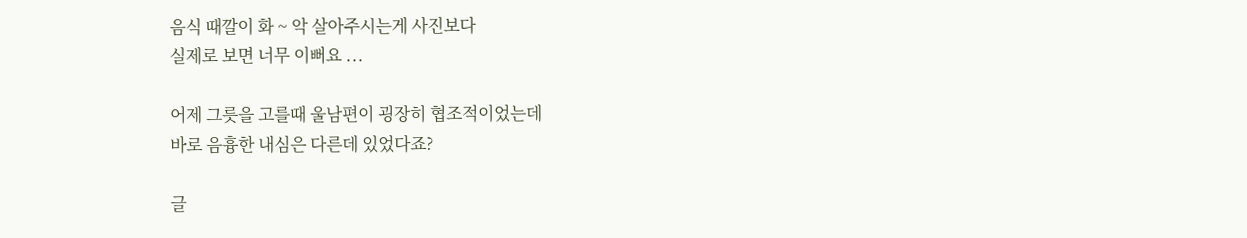음식 때깔이 화 ~ 악 살아주시는게 사진보다
실제로 보면 너무 이뻐요 ...

어제 그릇을 고를때 울남편이 굉장히 협조적이었는데
바로 음흉한 내심은 다른데 있었다죠?

글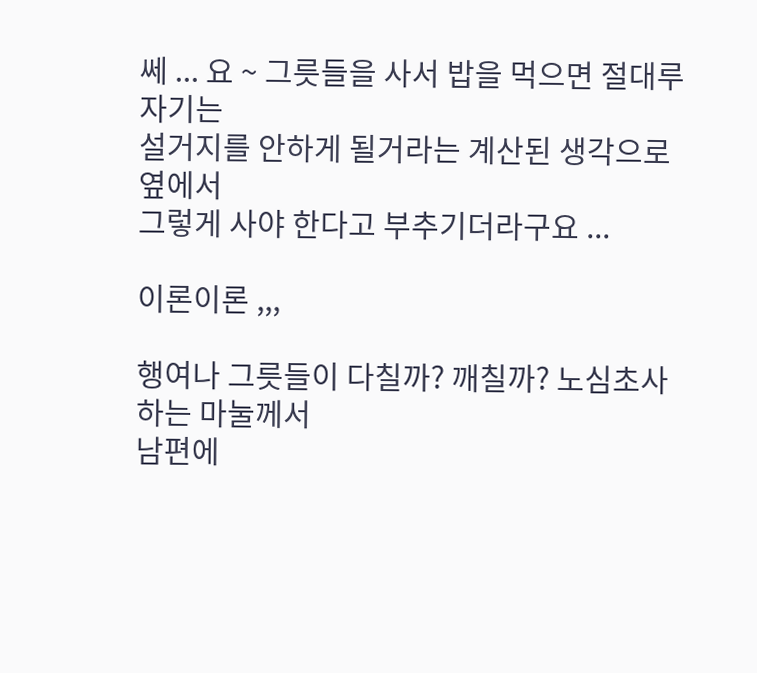쎄 ... 요 ~ 그릇들을 사서 밥을 먹으면 절대루 자기는
설거지를 안하게 될거라는 계산된 생각으로 옆에서
그렇게 사야 한다고 부추기더라구요 ...

이론이론 ,,,

행여나 그릇들이 다칠까? 깨칠까? 노심초사하는 마눌께서
남편에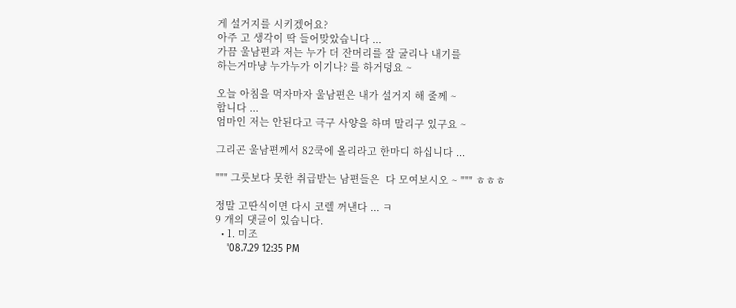게 설거지를 시키겠어요?
아주 고 생각이 딱 들어맞았습니다 ...
가끔 울남편과 저는 누가 더 잔머리를 잘 굴리나 내기를
하는거마냥 누가누가 이기나? 를 하거덩요 ~

오늘 아침을 먹자마자 울남편은 내가 설거지 해 줄께 ~
합니다 ...
엄마인 저는 안된다고 극구 사양을 하며 말리구 있구요 ~

그리곤 울남편께서 82쿡에 올리라고 한마디 하십니다 ...

""" 그릇보다 못한 취급받는 남편들은  다 모여보시오 ~ """ ㅎㅎㅎ

정말 고딴식이면 다시 코렐 꺼낸다 ... ㅋ
9 개의 댓글이 있습니다.
  • 1. 미조
    '08.7.29 12:35 PM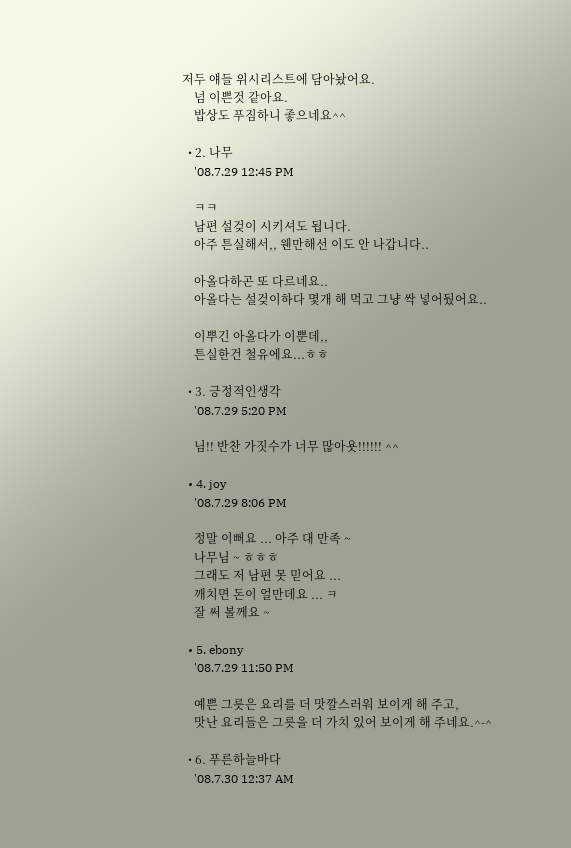저두 얘들 위시리스트에 담아놨어요.
    넘 이쁜것 같아요.
    밥상도 푸짐하니 좋으네요^^

  • 2. 나무
    '08.7.29 12:45 PM

    ㅋㅋ
    남편 설겆이 시키셔도 됩니다.
    아주 튼실해서,, 웬만해선 이도 안 나갑니다..

    아올다하곤 또 다르네요..
    아올다는 설겆이하다 몇개 해 먹고 그냥 싹 넣어뒀어요..

    이뿌긴 아올다가 이뿐데,,
    튼실한건 철유에요...ㅎㅎ

  • 3. 긍정적인생각
    '08.7.29 5:20 PM

    님!! 반찬 가짓수가 너무 많아욧!!!!!! ^^

  • 4. joy
    '08.7.29 8:06 PM

    정말 이뻐요 ... 아주 대 만족 ~
    나무님 ~ ㅎㅎㅎ
    그래도 저 남편 못 믿어요 ...
    깨치면 돈이 얼만데요 ... ㅋ
    잘 써 볼께요 ~

  • 5. ebony
    '08.7.29 11:50 PM

    예쁜 그릇은 요리를 더 맛깔스러워 보이게 해 주고,
    맛난 요리들은 그릇을 더 가치 있어 보이게 해 주네요.^-^

  • 6. 푸른하늘바다
    '08.7.30 12:37 AM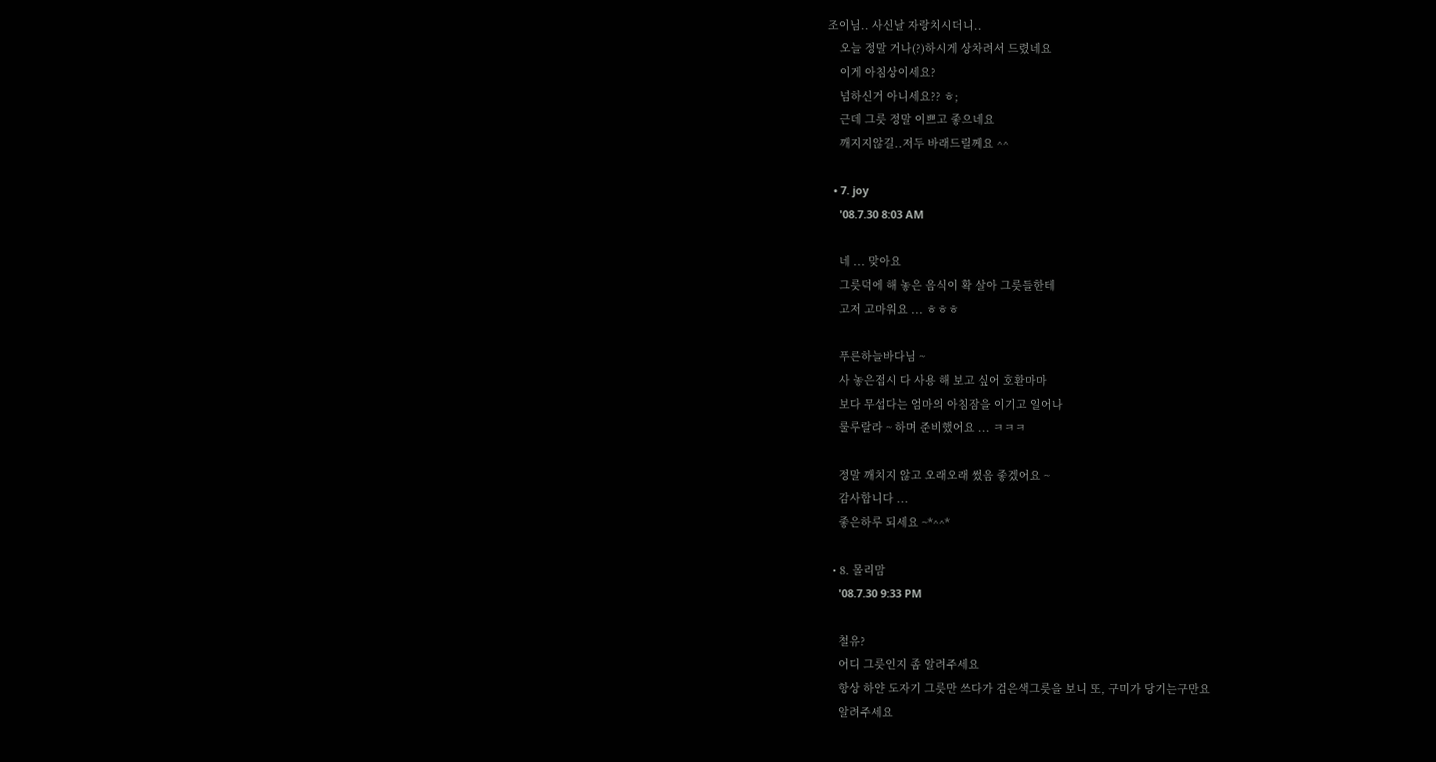조이님.. 사신날 자랑치시더니..
    오늘 정말 거나(?)하시게 상차려서 드렸네요
    이게 아침상이세요?
    넘하신거 아니세요?? ㅎ;
    근데 그릇 정말 이쁘고 좋으네요
    깨지지않길..저두 바래드릴께요 ^^

  • 7. joy
    '08.7.30 8:03 AM

    네 ... 맞아요
    그릇덕에 해 놓은 음식이 확 살아 그릇들한테
    고저 고마워요 ... ㅎㅎㅎ

    푸른하늘바다님 ~
    사 놓은접시 다 사용 해 보고 싶어 호환마마
    보다 무섭다는 엄마의 아침잠을 이기고 일어나
    룰루랄라 ~ 하며 준비했어요 ... ㅋㅋㅋ

    정말 깨치지 않고 오래오래 썼음 좋겠어요 ~
    감사합니다 ...
    좋은하루 되세요 ~*^^*

  • 8. 몰리맘
    '08.7.30 9:33 PM

    철유?
    어디 그릇인지 좀 알려주세요
    항상 하얀 도자기 그릇만 쓰다가 검은색그릇을 보니 또, 구미가 당기는구만요
    알려주세요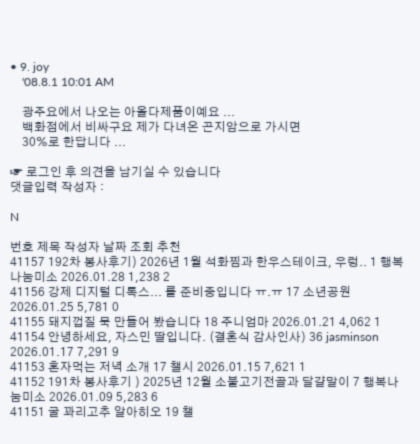• 9. joy
    '08.8.1 10:01 AM

    광주요에서 나오는 아올다제품이예요 ...
    백화점에서 비싸구요 제가 다녀온 곤지암으로 가시면
    30%로 한답니다 ...

☞ 로그인 후 의견을 남기실 수 있습니다
댓글입력 작성자 :

N

번호 제목 작성자 날짜 조회 추천
41157 192차 봉사후기) 2026년 1월 석화찜과 한우스테이크, 우렁.. 1 행복나눔미소 2026.01.28 1,238 2
41156 강제 디지털 디톡스... 를 준비중입니다 ㅠ.ㅠ 17 소년공원 2026.01.25 5,781 0
41155 돼지껍질 묵 만들어 봤습니다 18 주니엄마 2026.01.21 4,062 1
41154 안녕하세요, 자스민 딸입니다. (결혼식 감사인사) 36 jasminson 2026.01.17 7,291 9
41153 혼자먹는 저녁 소개 17 챌시 2026.01.15 7,621 1
41152 191차 봉사후기 ) 2025년 12월 소불고기전골과 달걀말이 7 행복나눔미소 2026.01.09 5,283 6
41151 굴 꽈리고추 알아히오 19 챌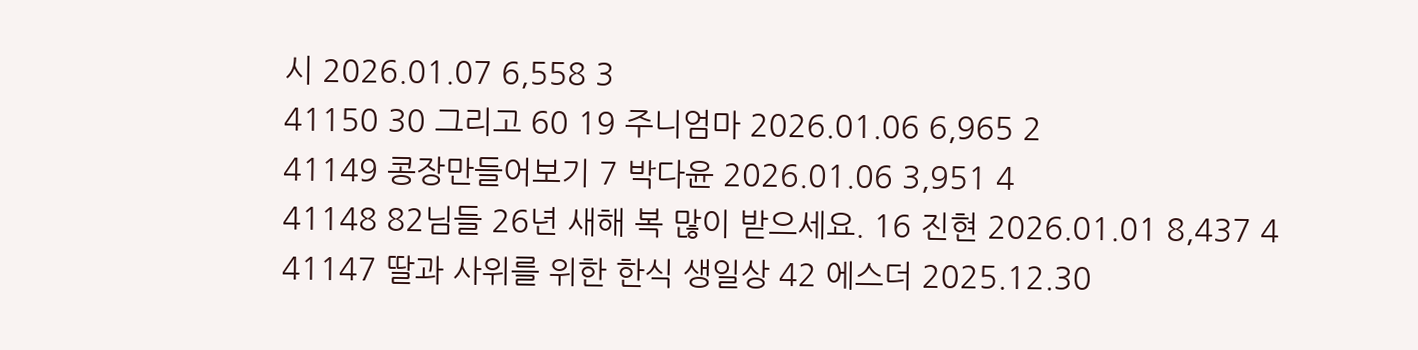시 2026.01.07 6,558 3
41150 30 그리고 60 19 주니엄마 2026.01.06 6,965 2
41149 콩장만들어보기 7 박다윤 2026.01.06 3,951 4
41148 82님들 26년 새해 복 많이 받으세요. 16 진현 2026.01.01 8,437 4
41147 딸과 사위를 위한 한식 생일상 42 에스더 2025.12.30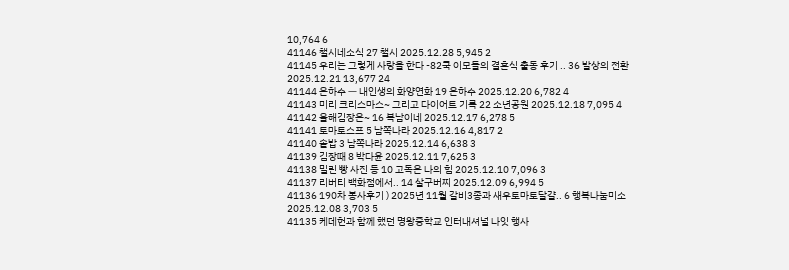10,764 6
41146 챌시네소식 27 챌시 2025.12.28 5,945 2
41145 우리는 그렇게 사랑을 한다 -82쿡 이모들의 결혼식 출동 후기 .. 36 발상의 전환 2025.12.21 13,677 24
41144 은하수 ㅡ 내인생의 화양연화 19 은하수 2025.12.20 6,782 4
41143 미리 크리스마스~ 그리고 다이어트 기록 22 소년공원 2025.12.18 7,095 4
41142 올해김장은~ 16 복남이네 2025.12.17 6,278 5
41141 토마토스프 5 남쪽나라 2025.12.16 4,817 2
41140 솥밥 3 남쪽나라 2025.12.14 6,638 3
41139 김장때 8 박다윤 2025.12.11 7,625 3
41138 밀린 빵 사진 등 10 고독은 나의 힘 2025.12.10 7,096 3
41137 리버티 백화점에서.. 14 살구버찌 2025.12.09 6,994 5
41136 190차 봉사후기 ) 2025년 11월 갈비3종과 새우토마토달걀.. 6 행복나눔미소 2025.12.08 3,703 5
41135 케데헌과 함께 했던 명왕중학교 인터내셔널 나잇 행사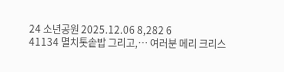24 소년공원 2025.12.06 8,282 6
41134 멸치톳솥밥 그리고,… 여러분 메리 크리스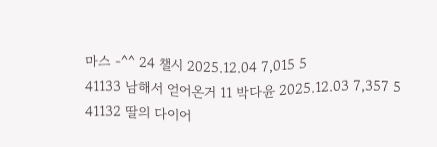마스 -^^ 24 챌시 2025.12.04 7,015 5
41133 남해서 얻어온거 11 박다윤 2025.12.03 7,357 5
41132 딸의 다이어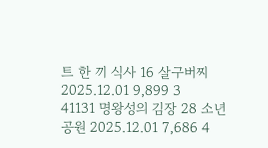트 한 끼 식사 16 살구버찌 2025.12.01 9,899 3
41131 명왕성의 김장 28 소년공원 2025.12.01 7,686 4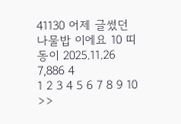41130 어제 글썼던 나물밥 이에요 10 띠동이 2025.11.26 7,886 4
1 2 3 4 5 6 7 8 9 10 >>